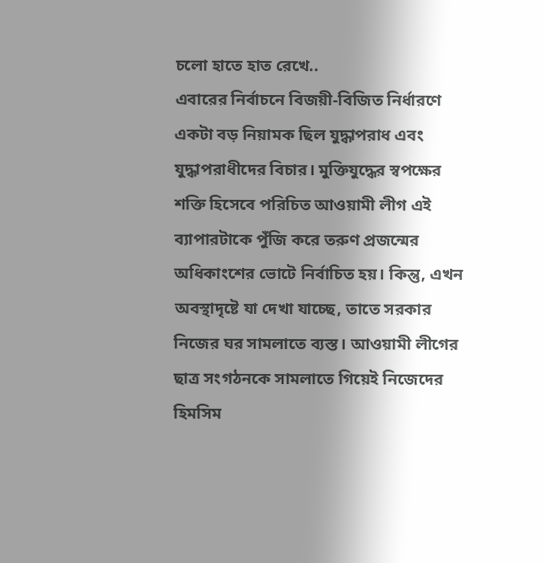চলো হাতে হাত রেখে..
এবারের নির্বাচনে বিজয়ী-বিজিত নির্ধারণে একটা বড় নিয়ামক ছিল যুদ্ধাপরাধ এবং যুদ্ধাপরাধীদের বিচার। মুক্তিযুদ্ধের স্বপক্ষের শক্তি হিসেবে পরিচিত আওয়ামী লীগ এই ব্যাপারটাকে পুঁজি করে তরুণ প্রজন্মের অধিকাংশের ভোটে নির্বাচিত হয়। কিন্তু, এখন অবস্থাদৃষ্টে যা দেখা যাচ্ছে, তাতে সরকার নিজের ঘর সামলাতে ব্যস্ত। আওয়ামী লীগের ছাত্র সংগঠনকে সামলাতে গিয়েই নিজেদের হিমসিম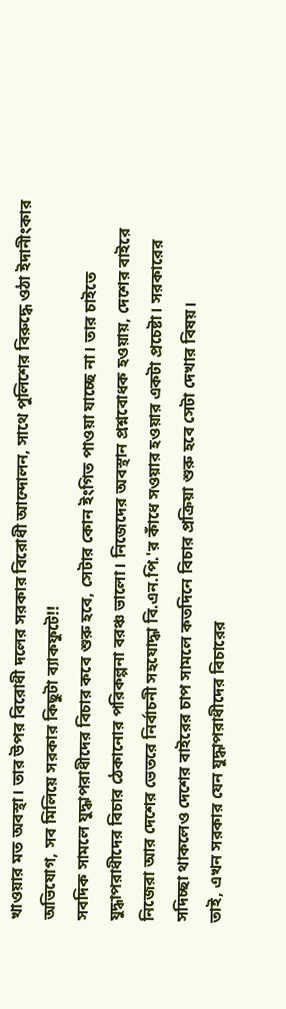খাওয়ার মত অবস্থা। তার উপর বিরোধী দলের সরকার বিরোধী আন্দোলন, সাথে পুলিশের বিরুদ্ধে ওঠা ইদানীংকার অভিযোগ, সব মিলিয়ে সরকার কিছুটা ব্যাকফুটে!!
সবদিক সামলে যুদ্ধাপরাধীদের বিচার কবে শুরু হবে, সেটার কোন ইংগিত পাওয়া যাচ্ছে না। তার চাইতে যুদ্ধাপরাধীদের বিচার ঠেকানোর পরিকল্পনা বরঞ্চ ভালো। নিজেদের অবস্থান প্রশ্নবোধক হওয়ায়, দেশের বাইরে নিজেরা আর দেশের ভেতরে নির্বাচনী সহযোদ্ধা বি.এন.পি.'র কাঁধে সওয়ার হওয়ার একটা প্রচেষ্টা। সরকারের সদিচ্ছা থাকলেও দেশের বাইরের চাপ সামলে কতদিনে বিচার প্রক্রিয়া শুরু হবে সেটা দেখার বিষয়।
তাই, এখন সরকার যেন যুদ্ধাপরাধীদের বিচারের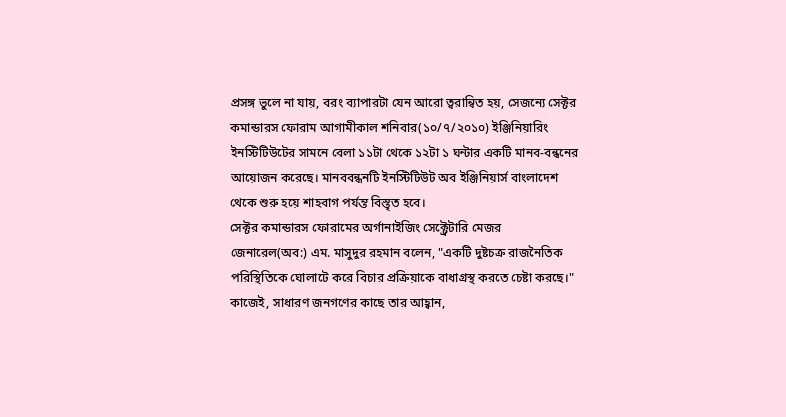প্রসঙ্গ ভুলে না যায়, বরং ব্যাপারটা যেন আরো ত্বরান্বিত হয়, সেজন্যে সেক্টর কমান্ডারস ফোরাম আগামীকাল শনিবার(১০/৭/২০১০) ইঞ্জিনিয়ারিং ইনস্টিটিউটের সামনে বেলা ১১টা থেকে ১২টা ১ ঘন্টার একটি মানব-বন্ধনের আয়োজন করেছে। মানববন্ধনটি ইনস্টিটিউট অব ইঞ্জিনিয়ার্স বাংলাদেশ থেকে শুরু হয়ে শাহবাগ পর্যন্ত বিস্তৃত হবে।
সেক্টর কমান্ডারস ফোরামের অর্গানাইজিং সেক্ট্রেটারি মেজর জেনারেল(অব:) এম. মাসুদুর রহমান বলেন, "একটি দুষ্টচক্র রাজনৈতিক পরিস্থিতিকে ঘোলাটে করে বিচার প্রক্রিয়াকে বাধাগ্রস্থ করতে চেষ্টা করছে।" কাজেই, সাধারণ জনগণের কাছে তার আহ্বান,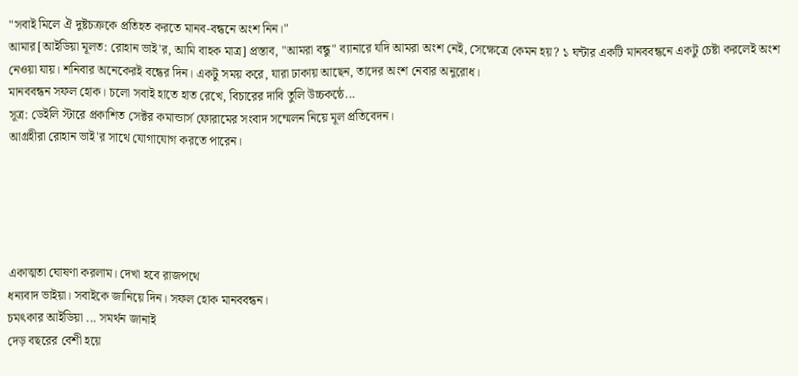"সবাই মিলে ঐ দুষ্টচক্রকে প্রতিহত করতে মানব-বন্ধনে অংশ নিন।"
আমার[আইডিয়া মূলত: রোহান ভাই'র, আমি বাহক মাত্র] প্রস্তাব, "আমরা বন্ধু" ব্যানারে যদি আমরা অংশ নেই, সেক্ষেত্রে কেমন হয়? ১ ঘন্টার একটি মানববন্ধনে একটু চেষ্টা করলেই অংশ নেওয়া যায়। শনিবার অনেকেরই বন্ধের দিন। একটু সময় করে, যারা ঢাকায় আছেন, তাদের অংশ নেবার অনুরোধ।
মানববন্ধন সফল হোক। চলো সবাই হাতে হাত রেখে, বিচারের দাবি তুলি উচ্চকন্ঠে...
সূত্র: ডেইলি স্টারে প্রকাশিত সেক্টর কমান্ডার্স ফোরামের সংবাদ সম্মেলন নিয়ে মূল প্রতিবেদন।
আগ্রহীরা রোহান ভাই'র সাথে যোগাযোগ করতে পারেন।





একাত্মতা ঘোষণা করলাম। দেখা হবে রাজপথে
ধন্যবাদ ভাইয়া। সবাইকে জানিয়ে দিন। সফল হোক মানববন্ধন।
চমৎকার আইডিয়া ... সমর্থন জানাই
দেড় বছরের বেশী হয়ে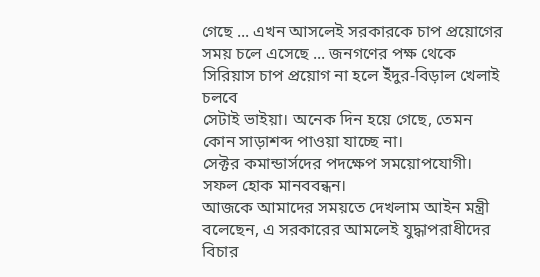গেছে ... এখন আসলেই সরকারকে চাপ প্রয়োগের সময় চলে এসেছে ... জনগণের পক্ষ থেকে সিরিয়াস চাপ প্রয়োগ না হলে ইঁদুর-বিড়াল খেলাই চলবে
সেটাই ভাইয়া। অনেক দিন হয়ে গেছে, তেমন কোন সাড়াশব্দ পাওয়া যাচ্ছে না।
সেক্টর কমান্ডার্সদের পদক্ষেপ সময়োপযোগী।
সফল হোক মানববন্ধন।
আজকে আমাদের সময়তে দেখলাম আইন মন্ত্রী বলেছেন, এ সরকারের আমলেই যুদ্ধাপরাধীদের বিচার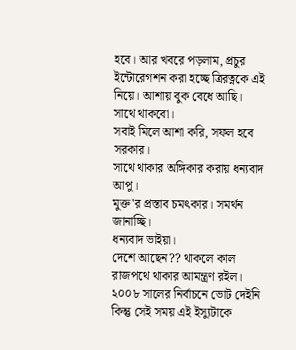হবে। আর খবরে পড়লাম, প্রচুর ইন্টোরেগশন করা হচ্ছে ত্রিরত্নকে এই নিয়ে। আশায় বুক বেধে আছি।
সাথে থাকবো।
সবাই মিলে আশা করি, সফল হবে সরকার।
সাথে থাকার অঙ্গিকার করায় ধন্যবাদ আপু।
মুক্ত'র প্রস্তাব চমৎকার। সমর্থন জানাচ্ছি।
ধন্যবাদ ভাইয়া।
দেশে আছেন?? থাকলে কাল রাজপথে থাকার আমন্ত্রণ রইল।
২০০৮ সালের নির্বাচনে ভোট দেইনি কিন্তু সেই সময় এই ইস্যুটাকে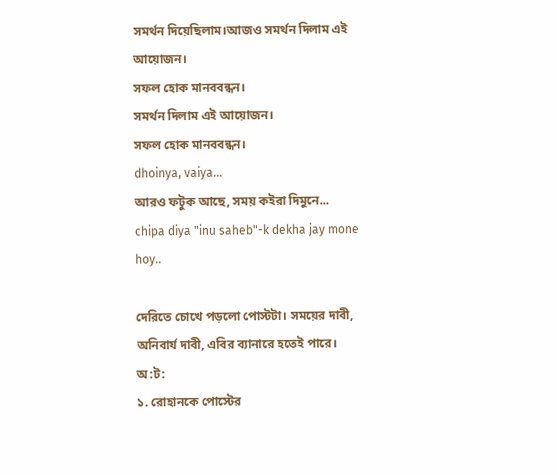সমর্থন দিয়েছিলাম।আজও সমর্থন দিলাম এই আয়োজন।
সফল হোক মানববন্ধন।
সমর্থন দিলাম এই আয়োজন।
সফল হোক মানববন্ধন।
dhoinya, vaiya...
আরও ফটুক আছে, সময় কইরা দিমুনে...
chipa diya "inu saheb"-k dekha jay mone hoy..

দেরিতে চোখে পড়লো পোস্টটা। সময়ের দাবী, অনিবার্য দাবী, এবির ব্যানারে হতেই পারে।
অ:ট:
১. রোহানকে পোস্টের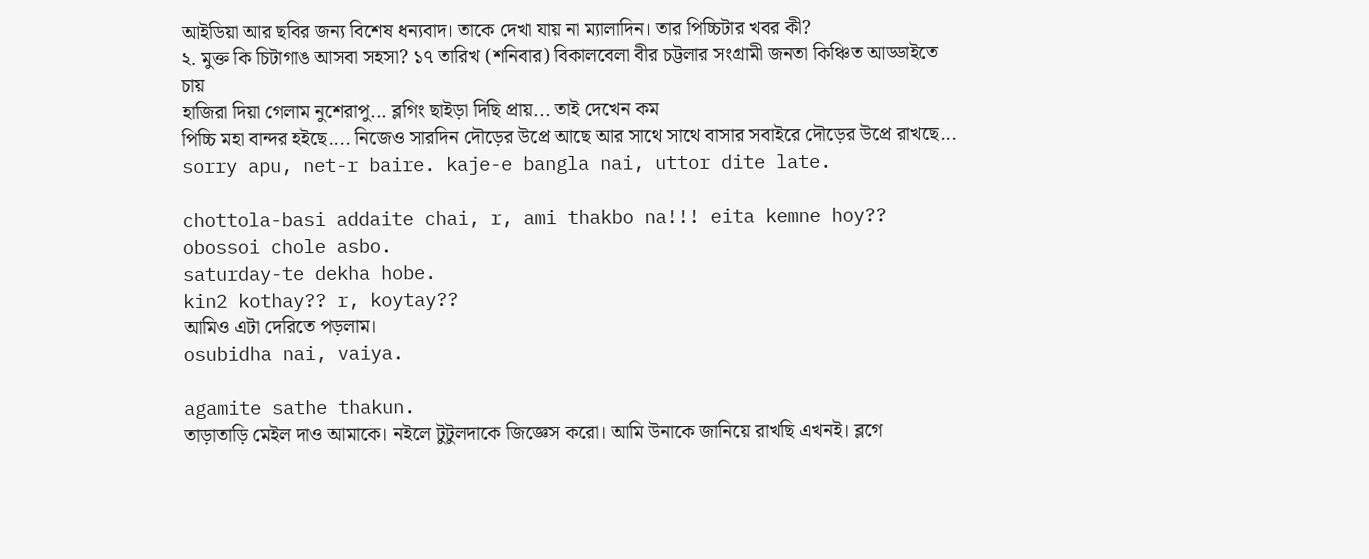আইডিয়া আর ছবির জন্য বিশেষ ধন্যবাদ। তাকে দেখা যায় না ম্যালাদিন। তার পিচ্চিটার খবর কী?
২. মুক্ত কি চিটাগাঙ আসবা সহসা? ১৭ তারিখ (শনিবার) বিকালবেলা বীর চট্টলার সংগ্রামী জনতা কিঞ্চিত আড্ডাইতে চায়
হাজিরা দিয়া গেলাম নুশেরাপু... ব্লগিং ছাইড়া দিছি প্রায়... তাই দেখেন কম
পিচ্চি মহা বান্দর হইছে.... নিজেও সারদিন দৌড়ের উপ্রে আছে আর সাথে সাথে বাসার সবাইরে দৌড়ের উপ্রে রাখছে...
sorry apu, net-r baire. kaje-e bangla nai, uttor dite late.

chottola-basi addaite chai, r, ami thakbo na!!! eita kemne hoy?? obossoi chole asbo.
saturday-te dekha hobe.
kin2 kothay?? r, koytay??
আমিও এটা দেরিতে পড়লাম।
osubidha nai, vaiya.

agamite sathe thakun.
তাড়াতাড়ি মেইল দাও আমাকে। নইলে টুটুলদাকে জিজ্ঞেস করো। আমি উনাকে জানিয়ে রাখছি এখনই। ব্লগে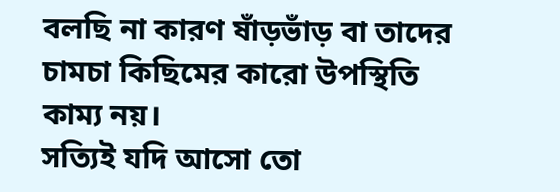বলছি না কারণ ষাঁড়ভাঁড় বা তাদের চামচা কিছিমের কারো উপস্থিতি কাম্য নয়।
সত্যিই যদি আসো তো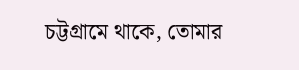চট্টগ্রামে থাকে, তোমার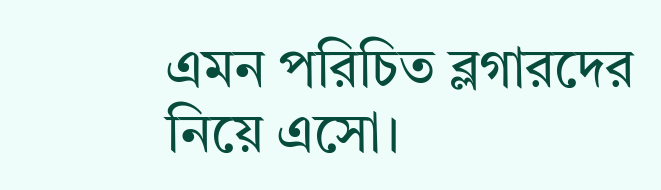এমন পরিচিত ব্লগারদের নিয়ে এসো।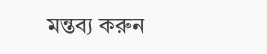মন্তব্য করুন